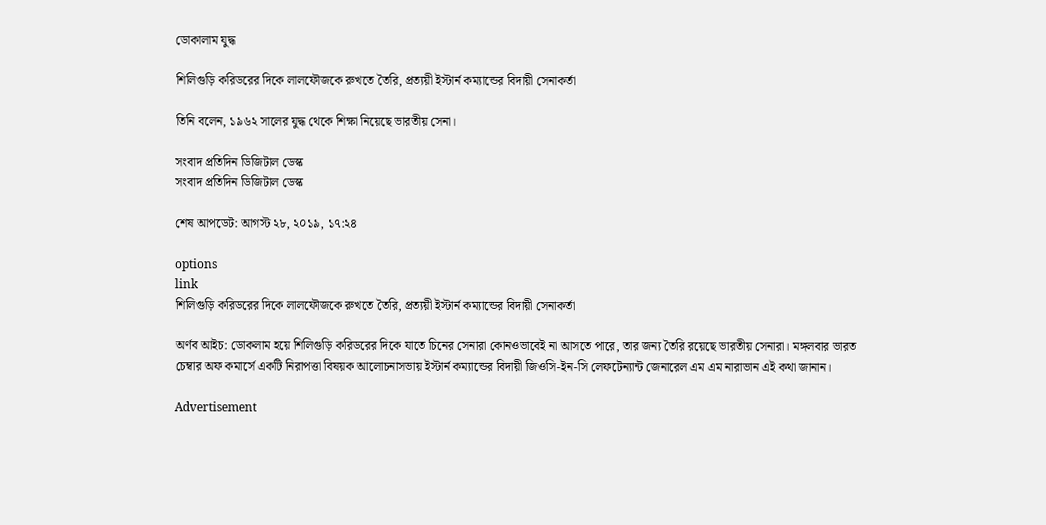ডোকালাম যুদ্ধ

শিলিগুড়ি করিডরের দিকে লালফৌজকে রুখতে তৈরি, প্রত্যয়ী ইস্টার্ন কম্যান্ডের বিদায়ী সেনাকর্তা

তিনি বলেন, ১৯৬২ সালের যুদ্ধ থেকে শিক্ষা নিয়েছে ভারতীয় সেনা।

সংবাদ প্রতিদিন ডিজিটাল ডেস্ক
সংবাদ প্রতিদিন ডিজিটাল ডেস্ক

শেষ আপডেট: আগস্ট ২৮, ২০১৯, ১৭:২৪

options
link
শিলিগুড়ি করিডরের দিকে লালফৌজকে রুখতে তৈরি, প্রত্যয়ী ইস্টার্ন কম্যান্ডের বিদায়ী সেনাকর্তা

অর্ণব আইচ: ডোকলাম হয়ে শিলিগুড়ি করিডরের দিকে যাতে চিনের সেনারা কোনওভাবেই না আসতে পারে, তার জন্য তৈরি রয়েছে ভারতীয় সেনারা। মঙ্গলবার ভারত চেম্বার অফ কমার্সে একটি নিরাপত্তা বিষয়ক আলোচনাসভায় ইস্টার্ন কম্যান্ডের বিদায়ী জিওসি-ইন-সি লেফটেন্যান্ট জেনারেল এম এম নারাভান এই কথা জানান।

Advertisement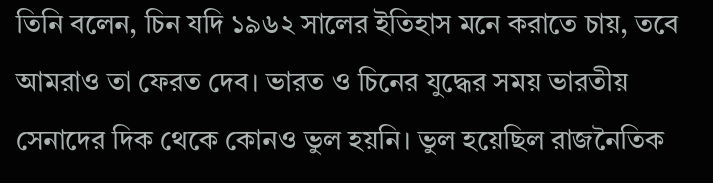তিনি বলেন, চিন যদি ১৯৬২ সালের ইতিহাস মনে করাতে চায়, তবে আমরাও তা ফেরত দেব। ভারত ও চিনের যুদ্ধের সময় ভারতীয় সেনাদের দিক থেকে কোনও ভুল হয়নি। ভুল হয়েছিল রাজনৈতিক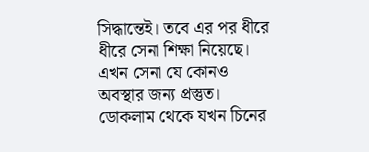সিদ্ধান্তেই। তবে এর পর ধীরে ধীরে সেনা শিক্ষা নিয়েছে। এখন সেনা যে কোনও অবস্থার জন্য প্রস্তুত। ডোকলাম থেকে যখন চিনের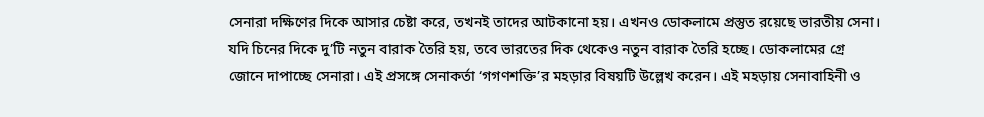সেনারা দক্ষিণের দিকে আসার চেষ্টা করে, তখনই তাদের আটকানো হয়। এখনও ডোকলামে প্রস্তুত রয়েছে ভারতীয় সেনা। যদি চিনের দিকে দু’টি নতুন বারাক তৈরি হয়, তবে ভারতের দিক থেকেও নতুন বারাক তৈরি হচ্ছে। ডোকলামের গ্রে জোনে দাপাচ্ছে সেনারা। এই প্রসঙ্গে সেনাকর্তা ‘গগণশক্তি’র মহড়ার বিষয়টি উল্লেখ করেন। এই মহড়ায় সেনাবাহিনী ও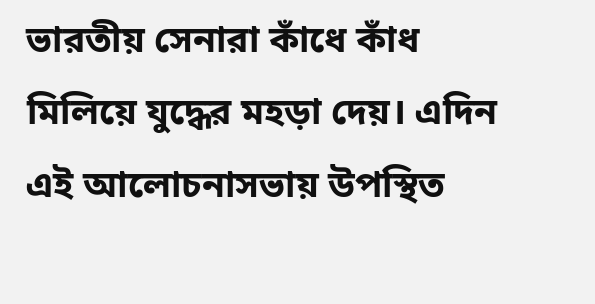ভারতীয় সেনারা কাঁধে কাঁধ মিলিয়ে যুদ্ধের মহড়া দেয়। এদিন এই আলোচনাসভায় উপস্থিত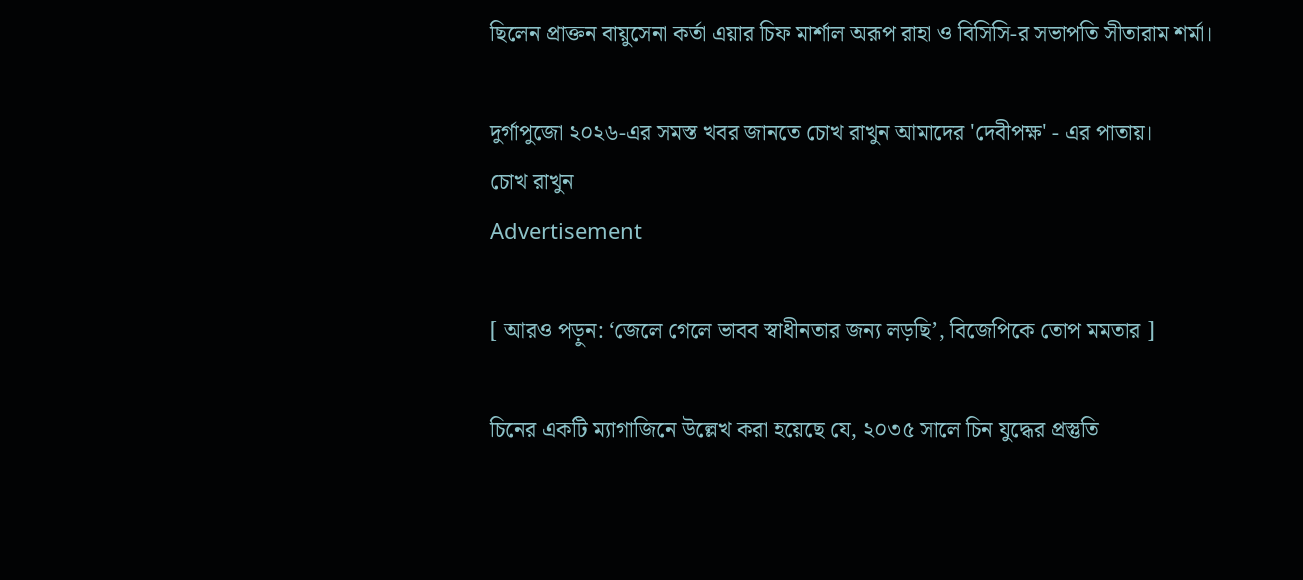ছিলেন প্রাক্তন বায়ুসেনা কর্তা এয়ার চিফ মার্শাল অরূপ রাহা ও বিসিসি-র সভাপতি সীতারাম শর্মা।

দুর্গাপুজো ২০২৬-এর সমস্ত খবর জানতে চোখ রাখুন আমাদের 'দেবীপক্ষ' - এর পাতায়।
চোখ রাখুন
Advertisement

[ আরও পড়ুন: ‘জেলে গেলে ভাবব স্বাধীনতার জন্য লড়ছি’, বিজেপিকে তোপ মমতার ]

চিনের একটি ম্যাগাজিনে উল্লেখ করা হয়েছে যে, ২০৩৫ সালে চিন যুদ্ধের প্রস্তুতি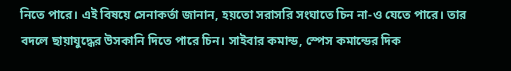নিতে পারে। এই বিষয়ে সেনাকর্তা জানান, হয়তো সরাসরি সংঘাতে চিন না-ও যেতে পারে। তার বদলে ছায়াযুদ্ধের উসকানি দিতে পারে চিন। সাইবার কমান্ড, স্পেস কমান্ডের দিক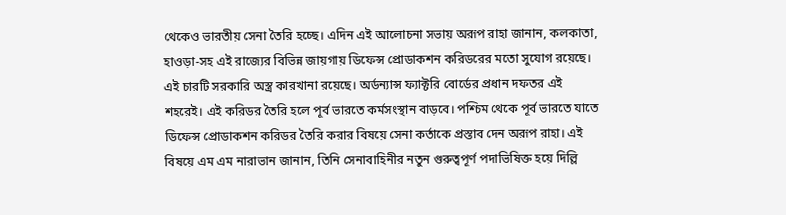থেকেও ভারতীয় সেনা তৈরি হচ্ছে। এদিন এই আলোচনা সভায় অরূপ রাহা জানান, কলকাতা, হাওড়া-সহ এই রাজ্যের বিভিন্ন জায়গায় ডিফেন্স প্রোডাকশন করিডরের মতো সুযোগ রয়েছে। এই চারটি সরকারি অস্ত্র কারখানা রয়েছে। অর্ডন্যান্স ফ্যাক্টরি বোর্ডের প্রধান দফতর এই শহরেই। এই করিডর তৈরি হলে পূর্ব ভারতে কর্মসংস্থান বাড়বে। পশ্চিম থেকে পূর্ব ভারতে যাতে ডিফেন্স প্রোডাকশন করিডর তৈরি করার বিষয়ে সেনা কর্তাকে প্রস্তাব দেন অরূপ রাহা। এই বিষয়ে এম এম নারাভান জানান, তিনি সেনাবাহিনীর নতুন গুরুত্বপূর্ণ পদাভিষিক্ত হয়ে দিল্লি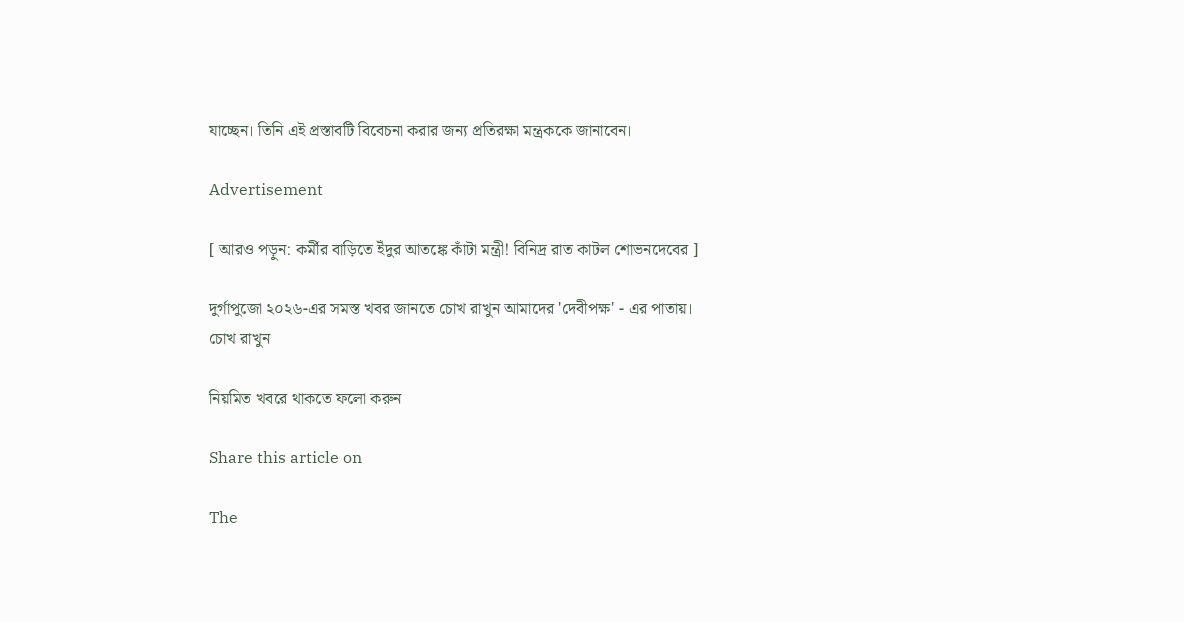যাচ্ছেন। তিনি এই প্রস্তাবটি বিবেচনা করার জন্য প্রতিরক্ষা মন্ত্রককে জানাবেন।

Advertisement

[ আরও পড়ুন: কর্মীর বাড়িতে ইঁদুর আতঙ্কে কাঁটা মন্ত্রী! বিনিদ্র রাত কাটল শোভনদেবের ]

দুর্গাপুজো ২০২৬-এর সমস্ত খবর জানতে চোখ রাখুন আমাদের 'দেবীপক্ষ' - এর পাতায়।
চোখ রাখুন

নিয়মিত খবরে থাকতে ফলো করুন

Share this article on

The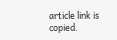article link is copied.